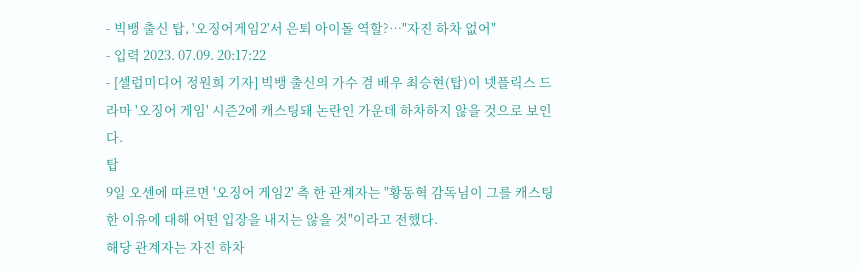- 빅뱅 출신 탑, '오징어게임2'서 은퇴 아이돌 역할?…"자진 하차 없어"
- 입력 2023. 07.09. 20:17:22
- [셀럽미디어 정원희 기자] 빅뱅 출신의 가수 겸 배우 최승현(탑)이 넷플릭스 드라마 '오징어 게임' 시즌2에 캐스팅돼 논란인 가운데 하차하지 않을 것으로 보인다.
탑
9일 오센에 따르면 '오징어 게임2' 측 한 관계자는 "황동혁 감독님이 그를 캐스팅한 이유에 대해 어떤 입장을 내지는 않을 것"이라고 전했다.
해당 관계자는 자진 하차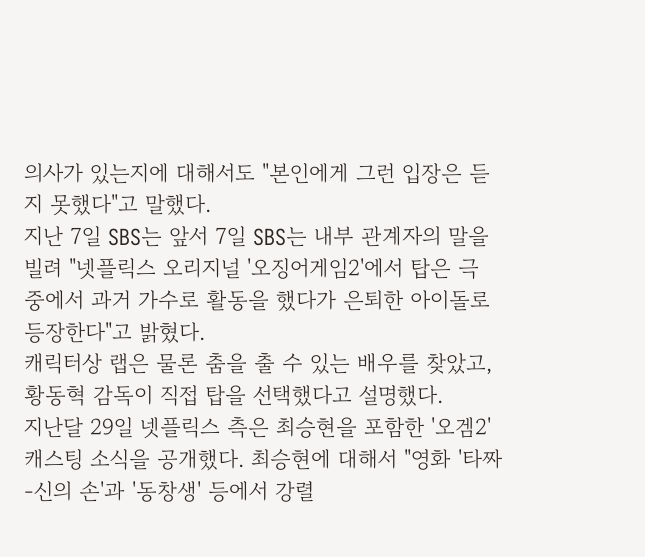의사가 있는지에 대해서도 "본인에게 그런 입장은 듣지 못했다"고 말했다.
지난 7일 SBS는 앞서 7일 SBS는 내부 관계자의 말을 빌려 "넷플릭스 오리지널 '오징어게임2'에서 탑은 극 중에서 과거 가수로 활동을 했다가 은퇴한 아이돌로 등장한다"고 밝혔다.
캐릭터상 랩은 물론 춤을 출 수 있는 배우를 찾았고, 황동혁 감독이 직접 탑을 선택했다고 설명했다.
지난달 29일 넷플릭스 측은 최승현을 포함한 '오겜2' 캐스팅 소식을 공개했다. 최승현에 대해서 "영화 '타짜-신의 손'과 '동창생' 등에서 강렬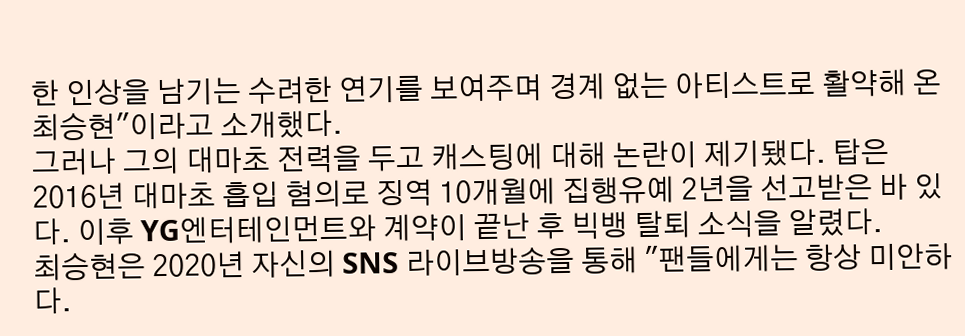한 인상을 남기는 수려한 연기를 보여주며 경계 없는 아티스트로 활약해 온 최승현"이라고 소개했다.
그러나 그의 대마초 전력을 두고 캐스팅에 대해 논란이 제기됐다. 탑은 2016년 대마초 흡입 혐의로 징역 10개월에 집행유예 2년을 선고받은 바 있다. 이후 YG엔터테인먼트와 계약이 끝난 후 빅뱅 탈퇴 소식을 알렸다.
최승현은 2020년 자신의 SNS 라이브방송을 통해 "팬들에게는 항상 미안하다.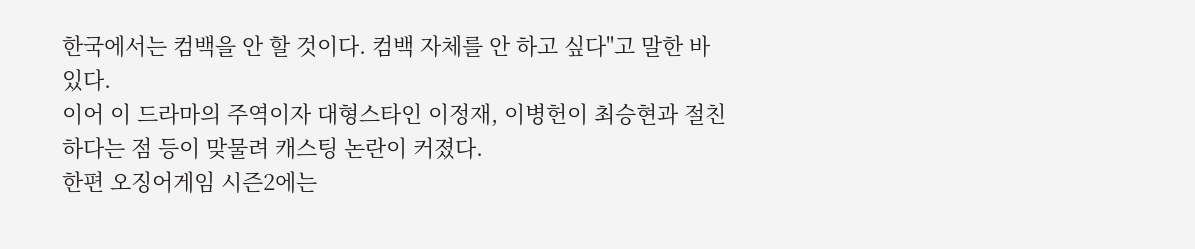한국에서는 컴백을 안 할 것이다. 컴백 자체를 안 하고 싶다"고 말한 바 있다.
이어 이 드라마의 주역이자 대형스타인 이정재, 이병헌이 최승현과 절친하다는 점 등이 맞물려 캐스팅 논란이 커졌다.
한편 오징어게임 시즌2에는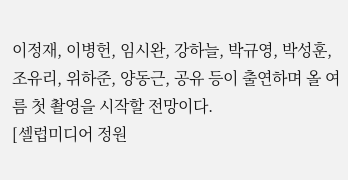이정재, 이병헌, 임시완, 강하늘, 박규영, 박성훈, 조유리, 위하준, 양동근, 공유 등이 출연하며 올 여름 첫 촬영을 시작할 전망이다.
[셀럽미디어 정원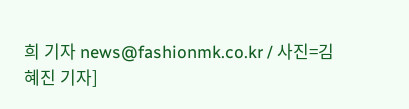희 기자 news@fashionmk.co.kr / 사진=김혜진 기자]